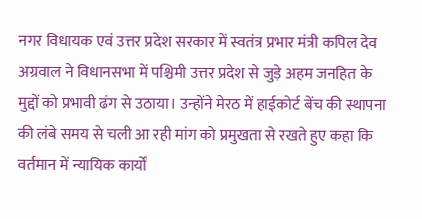नगर विधायक एवं उत्तर प्रदेश सरकार में स्वतंत्र प्रभार मंत्री कपिल देव अग्रवाल ने विधानसभा में पश्चिमी उत्तर प्रदेश से जुड़े अहम जनहित के मुद्दों को प्रभावी ढंग से उठाया। उन्होंने मेरठ में हाईकोर्ट बेंच की स्थापना की लंबे समय से चली आ रही मांग को प्रमुखता से रखते हुए कहा कि वर्तमान में न्यायिक कार्यों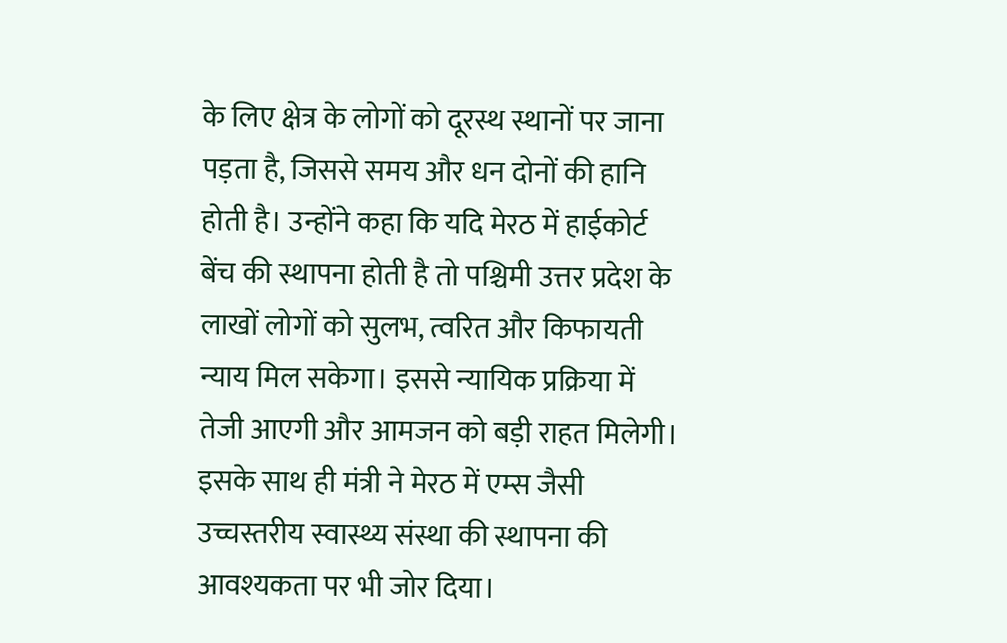के लिए क्षेत्र के लोगों को दूरस्थ स्थानों पर जाना पड़ता है, जिससे समय और धन दोनों की हानि होती है। उन्होंने कहा कि यदि मेरठ में हाईकोर्ट बेंच की स्थापना होती है तो पश्चिमी उत्तर प्रदेश के लाखों लोगों को सुलभ, त्वरित और किफायती न्याय मिल सकेगा। इससे न्यायिक प्रक्रिया में तेजी आएगी और आमजन को बड़ी राहत मिलेगी।
इसके साथ ही मंत्री ने मेरठ में एम्स जैसी उच्चस्तरीय स्वास्थ्य संस्था की स्थापना की आवश्यकता पर भी जोर दिया।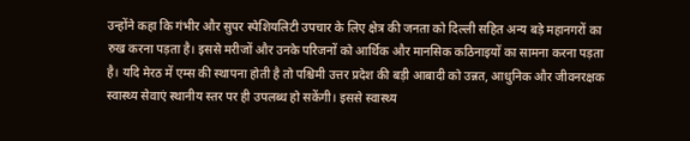उन्होंने कहा कि गंभीर और सुपर स्पेशियलिटी उपचार के लिए क्षेत्र की जनता को दिल्ली सहित अन्य बड़े महानगरों का रुख करना पड़ता है। इससे मरीजों और उनके परिजनों को आर्थिक और मानसिक कठिनाइयों का सामना करना पड़ता है। यदि मेरठ में एम्स की स्थापना होती है तो पश्चिमी उत्तर प्रदेश की बड़ी आबादी को उन्नत, आधुनिक और जीवनरक्षक स्वास्थ्य सेवाएं स्थानीय स्तर पर ही उपलब्ध हो सकेंगी। इससे स्वास्थ्य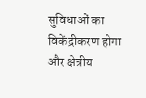सुविधाओं का विकेंद्रीकरण होगा और क्षेत्रीय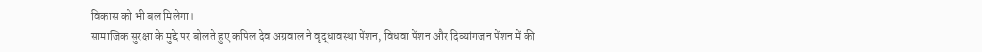विकास को भी बल मिलेगा।
सामाजिक सुरक्षा के मुद्दे पर बोलते हुए कपिल देव अग्रवाल ने वृद्धावस्था पेंशन, विधवा पेंशन और दिव्यांगजन पेंशन में की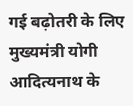गई बढ़ोतरी के लिए मुख्यमंत्री योगी आदित्यनाथ के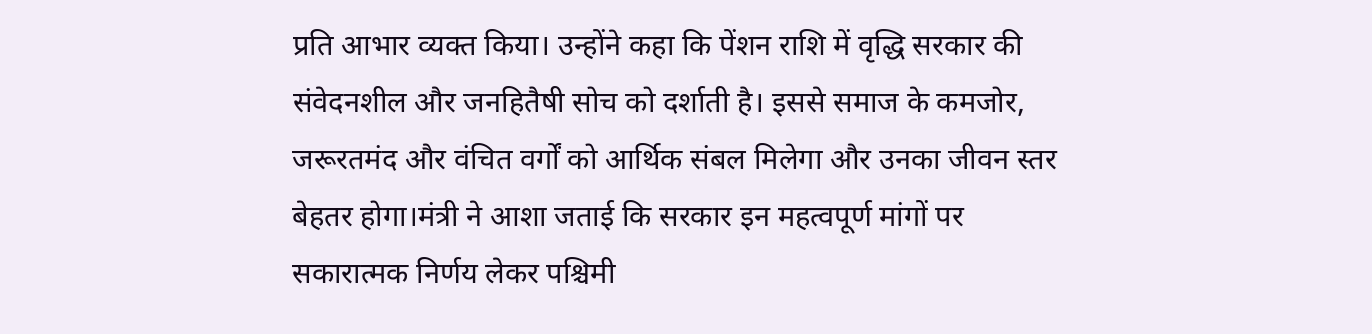प्रति आभार व्यक्त किया। उन्होंने कहा कि पेंशन राशि में वृद्धि सरकार की संवेदनशील और जनहितैषी सोच को दर्शाती है। इससे समाज के कमजोर, जरूरतमंद और वंचित वर्गों को आर्थिक संबल मिलेगा और उनका जीवन स्तर बेहतर होगा।मंत्री ने आशा जताई कि सरकार इन महत्वपूर्ण मांगों पर सकारात्मक निर्णय लेकर पश्चिमी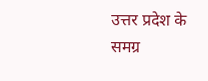उत्तर प्रदेश के समग्र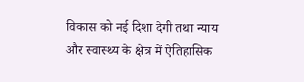विकास को नई दिशा देगी तथा न्याय और स्वास्थ्य के क्षेत्र में ऐतिहासिक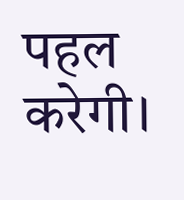पहल करेगी।